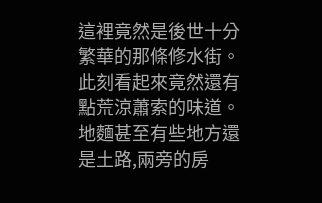這裡竟然是後世十分繁華的那條修水街。
此刻看起來竟然還有點荒涼蕭索的味道。
地麵甚至有些地方還是土路,兩旁的房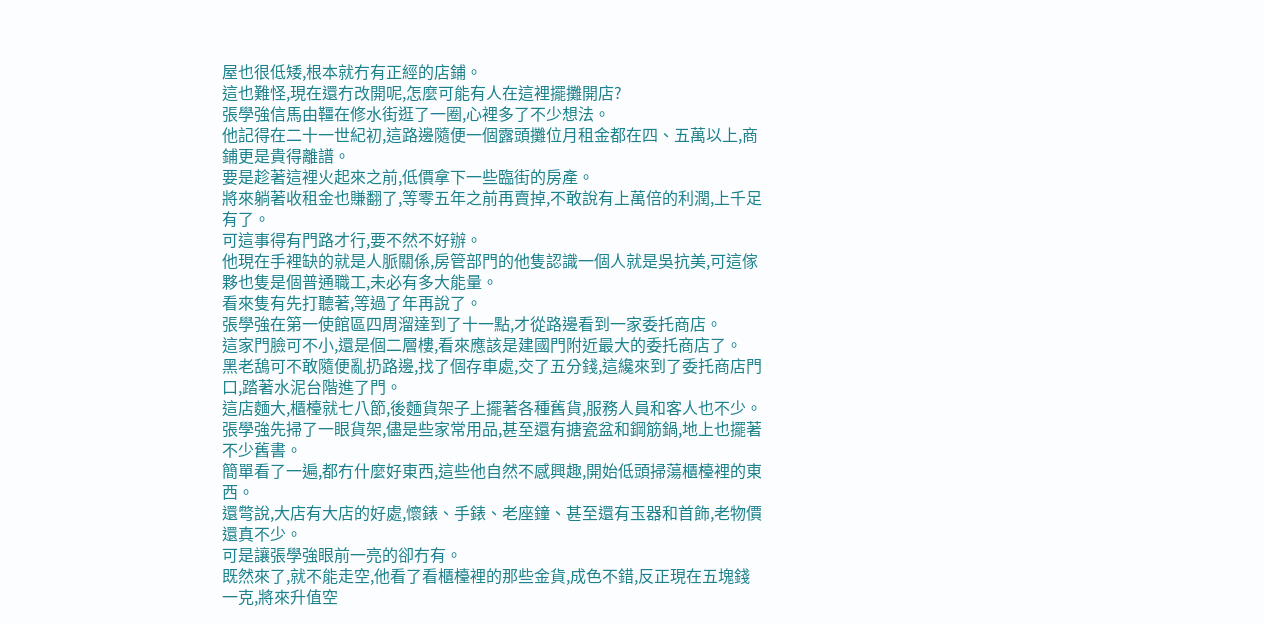屋也很低矮,根本就冇有正經的店鋪。
這也難怪,現在還冇改開呢,怎麼可能有人在這裡擺攤開店?
張學強信馬由韁在修水街逛了一圈,心裡多了不少想法。
他記得在二十一世紀初,這路邊隨便一個露頭攤位月租金都在四、五萬以上,商鋪更是貴得離譜。
要是趁著這裡火起來之前,低價拿下一些臨街的房產。
將來躺著收租金也賺翻了,等零五年之前再賣掉,不敢說有上萬倍的利潤,上千足有了。
可這事得有門路才行,要不然不好辦。
他現在手裡缺的就是人脈關係,房管部門的他隻認識一個人就是吳抗美,可這傢夥也隻是個普通職工,未必有多大能量。
看來隻有先打聽著,等過了年再說了。
張學強在第一使館區四周溜達到了十一點,才從路邊看到一家委托商店。
這家門臉可不小,還是個二層樓,看來應該是建國門附近最大的委托商店了。
黑老鴰可不敢隨便亂扔路邊,找了個存車處,交了五分錢,這纔來到了委托商店門口,踏著水泥台階進了門。
這店麵大,櫃檯就七八節,後麵貨架子上擺著各種舊貨,服務人員和客人也不少。
張學強先掃了一眼貨架,儘是些家常用品,甚至還有搪瓷盆和鋼筋鍋,地上也擺著不少舊書。
簡單看了一遍,都冇什麼好東西,這些他自然不感興趣,開始低頭掃蕩櫃檯裡的東西。
還彆說,大店有大店的好處,懷錶、手錶、老座鐘、甚至還有玉器和首飾,老物價還真不少。
可是讓張學強眼前一亮的卻冇有。
既然來了,就不能走空,他看了看櫃檯裡的那些金貨,成色不錯,反正現在五塊錢一克,將來升值空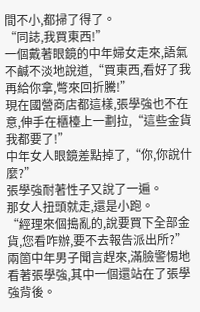間不小,都掃了得了。
“同誌,我買東西!”
一個戴著眼鏡的中年婦女走來,語氣不鹹不淡地說道,“買東西,看好了我再給你拿,彆來回折騰!”
現在國營商店都這樣,張學強也不在意,伸手在櫃檯上一劃拉,“這些金貨我都要了!”
中年女人眼鏡差點掉了,“你,你說什麼?”
張學強耐著性子又說了一遍。
那女人扭頭就走,還是小跑。
“經理來個搗亂的,說要買下全部金貨,您看咋辦,要不去報告派出所?”
兩箇中年男子聞言趕來,滿臉警惕地看著張學強,其中一個還站在了張學強背後。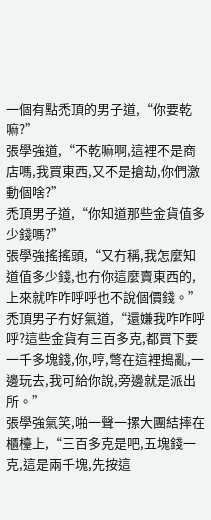一個有點禿頂的男子道,“你要乾嘛?”
張學強道,“不乾嘛啊,這裡不是商店嗎,我買東西,又不是搶劫,你們激動個啥?”
禿頂男子道,“你知道那些金貨值多少錢嗎?”
張學強搖搖頭,“又冇稱,我怎麼知道值多少錢,也冇你這麼賣東西的,上來就咋咋呼呼也不說個價錢。”
禿頂男子冇好氣道,“還嫌我咋咋呼呼?這些金貨有三百多克,都買下要一千多塊錢,你,哼,彆在這裡搗亂,一邊玩去,我可給你說,旁邊就是派出所。”
張學強氣笑,啪一聲一摞大團結摔在櫃檯上,“三百多克是吧,五塊錢一克,這是兩千塊,先按這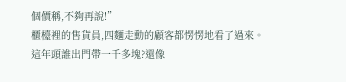個價稱,不夠再說!”
櫃檯裡的售貨員,四麵走動的顧客都愣愣地看了過來。
這年頭誰出門帶一千多塊?還像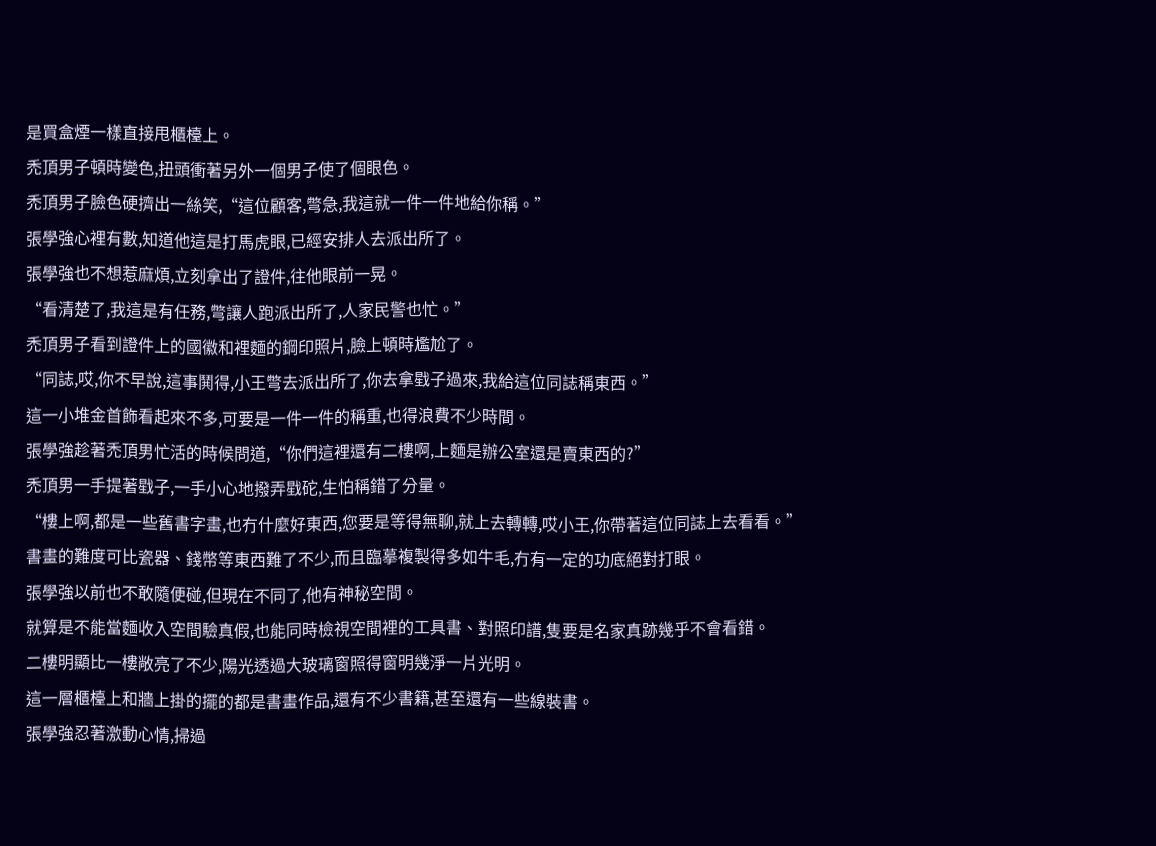是買盒煙一樣直接甩櫃檯上。
禿頂男子頓時變色,扭頭衝著另外一個男子使了個眼色。
禿頂男子臉色硬擠出一絲笑,“這位顧客,彆急,我這就一件一件地給你稱。”
張學強心裡有數,知道他這是打馬虎眼,已經安排人去派出所了。
張學強也不想惹麻煩,立刻拿出了證件,往他眼前一晃。
“看清楚了,我這是有任務,彆讓人跑派出所了,人家民警也忙。”
禿頂男子看到證件上的國徽和裡麵的鋼印照片,臉上頓時尷尬了。
“同誌,哎,你不早說,這事鬨得,小王彆去派出所了,你去拿戥子過來,我給這位同誌稱東西。”
這一小堆金首飾看起來不多,可要是一件一件的稱重,也得浪費不少時間。
張學強趁著禿頂男忙活的時候問道,“你們這裡還有二樓啊,上麵是辦公室還是賣東西的?”
禿頂男一手提著戥子,一手小心地撥弄戥砣,生怕稱錯了分量。
“樓上啊,都是一些舊書字畫,也冇什麼好東西,您要是等得無聊,就上去轉轉,哎小王,你帶著這位同誌上去看看。”
書畫的難度可比瓷器、錢幣等東西難了不少,而且臨摹複製得多如牛毛,冇有一定的功底絕對打眼。
張學強以前也不敢隨便碰,但現在不同了,他有神秘空間。
就算是不能當麵收入空間驗真假,也能同時檢視空間裡的工具書、對照印譜,隻要是名家真跡幾乎不會看錯。
二樓明顯比一樓敞亮了不少,陽光透過大玻璃窗照得窗明幾淨一片光明。
這一層櫃檯上和牆上掛的擺的都是書畫作品,還有不少書籍,甚至還有一些線裝書。
張學強忍著激動心情,掃過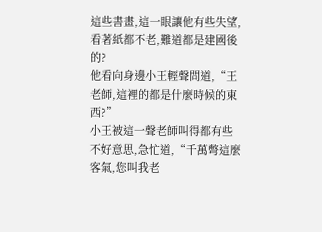這些書畫,這一眼讓他有些失望,看著紙都不老,難道都是建國後的?
他看向身邊小王輕聲問道,“王老師,這裡的都是什麼時候的東西?”
小王被這一聲老師叫得都有些不好意思,急忙道,“千萬彆這麼客氣,您叫我老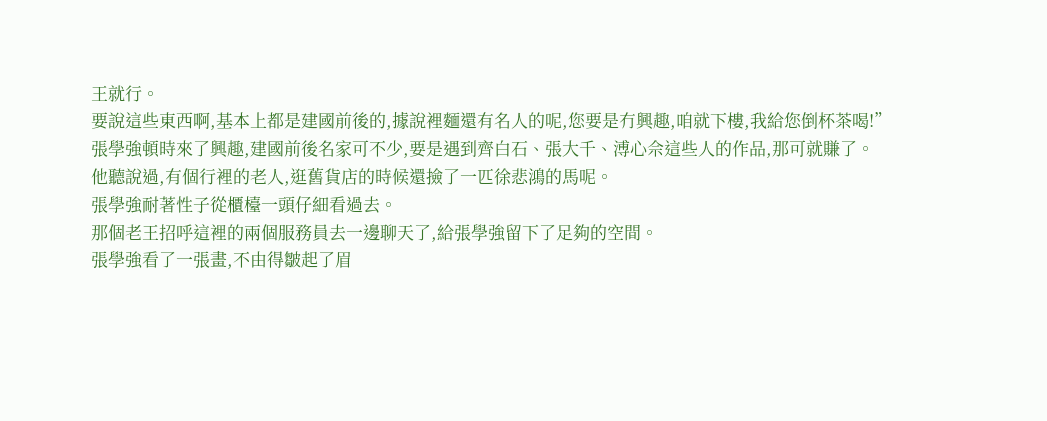王就行。
要說這些東西啊,基本上都是建國前後的,據說裡麵還有名人的呢,您要是冇興趣,咱就下樓,我給您倒杯茶喝!”
張學強頓時來了興趣,建國前後名家可不少,要是遇到齊白石、張大千、溥心佘這些人的作品,那可就賺了。
他聽說過,有個行裡的老人,逛舊貨店的時候還撿了一匹徐悲鴻的馬呢。
張學強耐著性子從櫃檯一頭仔細看過去。
那個老王招呼這裡的兩個服務員去一邊聊天了,給張學強留下了足夠的空間。
張學強看了一張畫,不由得皺起了眉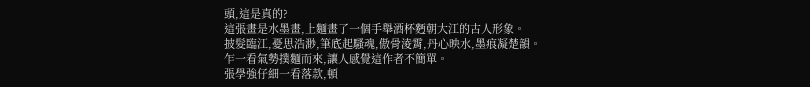頭,這是真的?
這張畫是水墨畫,上麵畫了一個手舉酒杯麪朝大江的古人形象。
披髮臨江,憂思浩渺,筆底起騷魂,傲骨淩霄,丹心映水,墨痕凝楚韻。
乍一看氣勢撲麵而來,讓人感覺這作者不簡單。
張學強仔細一看落款,頓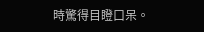時驚得目瞪口呆。